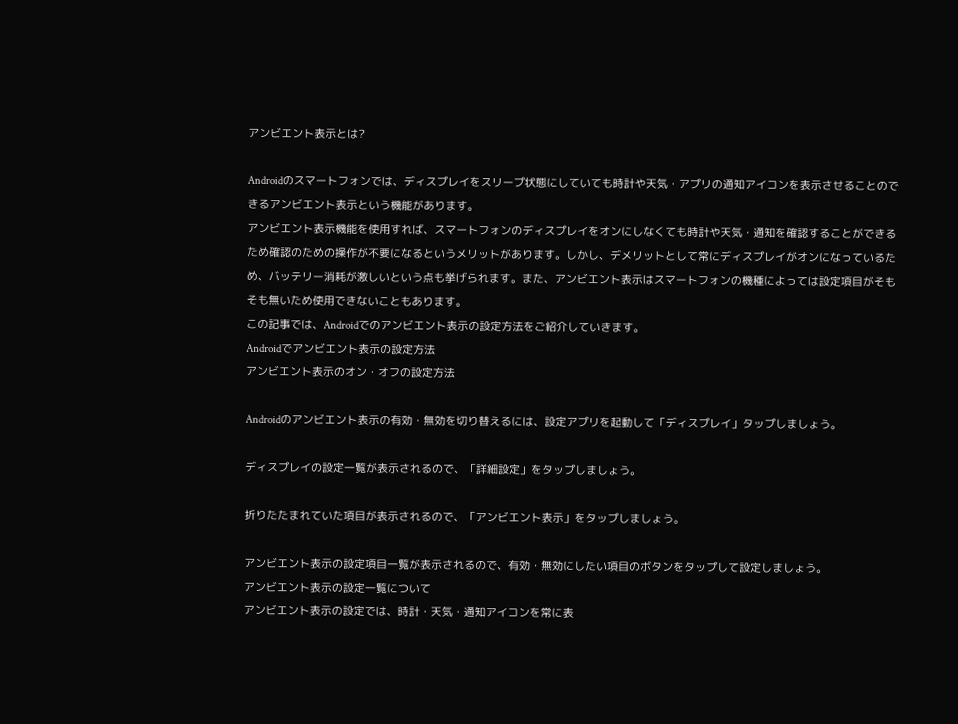アンビエント表示とは?

Androidのスマートフォンでは、ディスプレイをスリープ状態にしていても時計や天気・アプリの通知アイコンを表示させることのできるアンビエント表示という機能があります。
アンビエント表示機能を使用すれば、スマートフォンのディスプレイをオンにしなくても時計や天気・通知を確認することができるため確認のための操作が不要になるというメリットがあります。しかし、デメリットとして常にディスプレイがオンになっているため、バッテリー消耗が激しいという点も挙げられます。また、アンビエント表示はスマートフォンの機種によっては設定項目がそもそも無いため使用できないこともあります。
この記事では、Androidでのアンビエント表示の設定方法をご紹介していきます。
Androidでアンビエント表示の設定方法
アンビエント表示のオン・オフの設定方法

Androidのアンビエント表示の有効・無効を切り替えるには、設定アプリを起動して「ディスプレイ」タップしましょう。

ディスプレイの設定一覧が表示されるので、「詳細設定」をタップしましょう。

折りたたまれていた項目が表示されるので、「アンビエント表示」をタップしましょう。

アンビエント表示の設定項目一覧が表示されるので、有効・無効にしたい項目のボタンをタップして設定しましょう。
アンビエント表示の設定一覧について
アンビエント表示の設定では、時計・天気・通知アイコンを常に表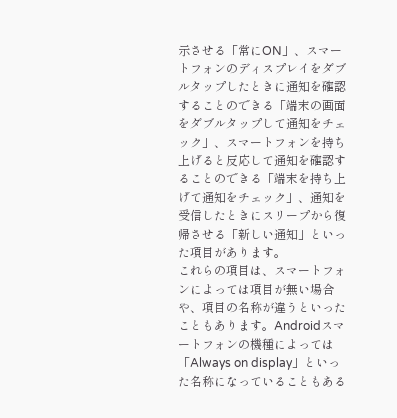示させる「常にON」、スマートフォンのディスプレイをダブルタップしたときに通知を確認することのできる「端末の画面をダブルタップして通知をチェック」、スマートフォンを持ち上げると反応して通知を確認することのできる「端末を持ち上げて通知をチェック」、通知を受信したときにスリープから復帰させる「新しい通知」といった項目があります。
これらの項目は、スマートフォンによっては項目が無い場合や、項目の名称が違うといったこともあります。Androidスマートフォンの機種によっては「Always on display」といった名称になっていることもある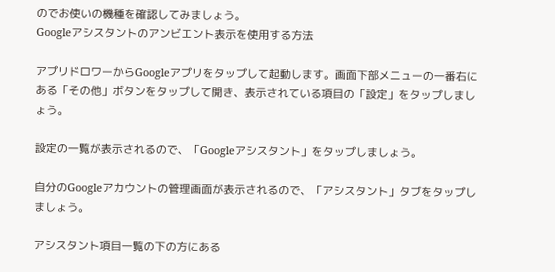のでお使いの機種を確認してみましょう。
Googleアシスタントのアンビエント表示を使用する方法

アプリドロワーからGoogleアプリをタップして起動します。画面下部メニューの一番右にある「その他」ボタンをタップして開き、表示されている項目の「設定」をタップしましょう。

設定の一覧が表示されるので、「Googleアシスタント」をタップしましょう。

自分のGoogleアカウントの管理画面が表示されるので、「アシスタント」タブをタップしましょう。

アシスタント項目一覧の下の方にある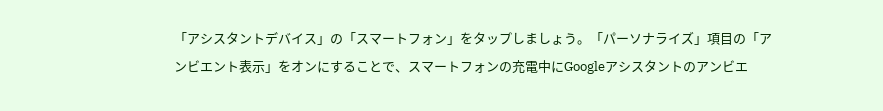「アシスタントデバイス」の「スマートフォン」をタップしましょう。「パーソナライズ」項目の「アンビエント表示」をオンにすることで、スマートフォンの充電中にGoogleアシスタントのアンビエ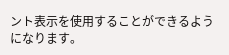ント表示を使用することができるようになります。